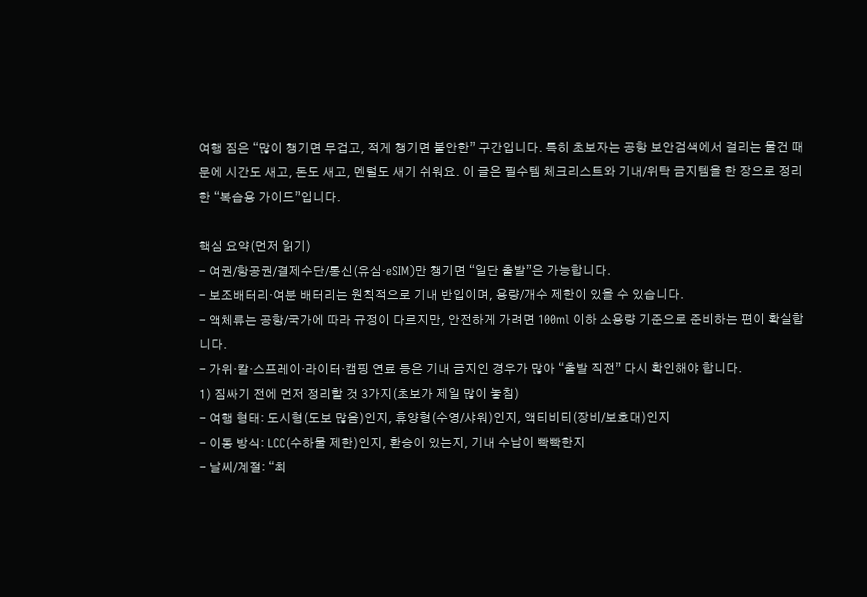여행 짐은 “많이 챙기면 무겁고, 적게 챙기면 불안한” 구간입니다. 특히 초보자는 공항 보안검색에서 걸리는 물건 때문에 시간도 새고, 돈도 새고, 멘털도 새기 쉬워요. 이 글은 필수템 체크리스트와 기내/위탁 금지템을 한 장으로 정리한 “복습용 가이드”입니다.

핵심 요약(먼저 읽기)
- 여권/항공권/결제수단/통신(유심·eSIM)만 챙기면 “일단 출발”은 가능합니다.
- 보조배터리·여분 배터리는 원칙적으로 기내 반입이며, 용량/개수 제한이 있을 수 있습니다.
- 액체류는 공항/국가에 따라 규정이 다르지만, 안전하게 가려면 100ml 이하 소용량 기준으로 준비하는 편이 확실합니다.
- 가위·칼·스프레이·라이터·캠핑 연료 등은 기내 금지인 경우가 많아 “출발 직전” 다시 확인해야 합니다.
1) 짐싸기 전에 먼저 정리할 것 3가지(초보가 제일 많이 놓침)
- 여행 형태: 도시형(도보 많음)인지, 휴양형(수영/샤워)인지, 액티비티(장비/보호대)인지
- 이동 방식: LCC(수하물 제한)인지, 환승이 있는지, 기내 수납이 빡빡한지
- 날씨/계절: “최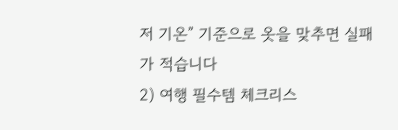저 기온” 기준으로 옷을 맞추면 실패가 적습니다
2) 여행 필수템 체크리스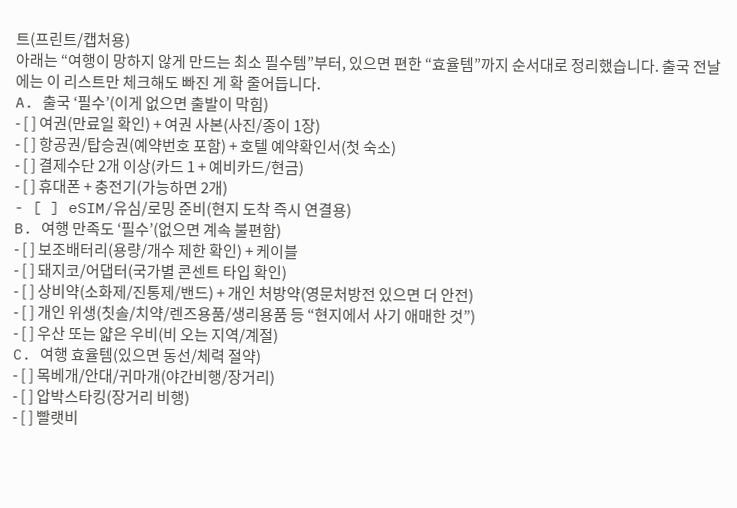트(프린트/캡처용)
아래는 “여행이 망하지 않게 만드는 최소 필수템”부터, 있으면 편한 “효율템”까지 순서대로 정리했습니다. 출국 전날에는 이 리스트만 체크해도 빠진 게 확 줄어듭니다.
A. 출국 ‘필수’(이게 없으면 출발이 막힘)
- [ ] 여권(만료일 확인) + 여권 사본(사진/종이 1장)
- [ ] 항공권/탑승권(예약번호 포함) + 호텔 예약확인서(첫 숙소)
- [ ] 결제수단 2개 이상(카드 1 + 예비카드/현금)
- [ ] 휴대폰 + 충전기(가능하면 2개)
- [ ] eSIM/유심/로밍 준비(현지 도착 즉시 연결용)
B. 여행 만족도 ‘필수’(없으면 계속 불편함)
- [ ] 보조배터리(용량/개수 제한 확인) + 케이블
- [ ] 돼지코/어댑터(국가별 콘센트 타입 확인)
- [ ] 상비약(소화제/진통제/밴드) + 개인 처방약(영문처방전 있으면 더 안전)
- [ ] 개인 위생(칫솔/치약/렌즈용품/생리용품 등 “현지에서 사기 애매한 것”)
- [ ] 우산 또는 얇은 우비(비 오는 지역/계절)
C. 여행 효율템(있으면 동선/체력 절약)
- [ ] 목베개/안대/귀마개(야간비행/장거리)
- [ ] 압박스타킹(장거리 비행)
- [ ] 빨랫비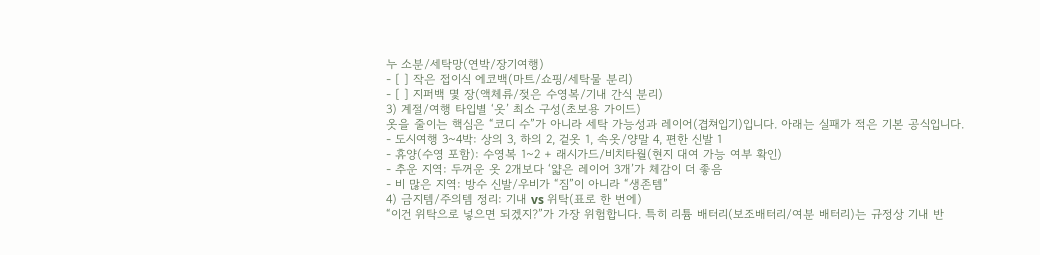누 소분/세탁망(연박/장기여행)
- [ ] 작은 접이식 에코백(마트/쇼핑/세탁물 분리)
- [ ] 지퍼백 몇 장(액체류/젖은 수영복/기내 간식 분리)
3) 계절/여행 타입별 ‘옷’ 최소 구성(초보용 가이드)
옷을 줄이는 핵심은 “코디 수”가 아니라 세탁 가능성과 레이어(겹쳐입기)입니다. 아래는 실패가 적은 기본 공식입니다.
- 도시여행 3~4박: 상의 3, 하의 2, 겉옷 1, 속옷/양말 4, 편한 신발 1
- 휴양(수영 포함): 수영복 1~2 + 래시가드/비치타월(현지 대여 가능 여부 확인)
- 추운 지역: 두꺼운 옷 2개보다 ‘얇은 레이어 3개’가 체감이 더 좋음
- 비 많은 지역: 방수 신발/우비가 “짐”이 아니라 “생존템”
4) 금지템/주의템 정리: 기내 vs 위탁(표로 한 번에)
“이건 위탁으로 넣으면 되겠지?”가 가장 위험합니다. 특히 리튬 배터리(보조배터리/여분 배터리)는 규정상 기내 반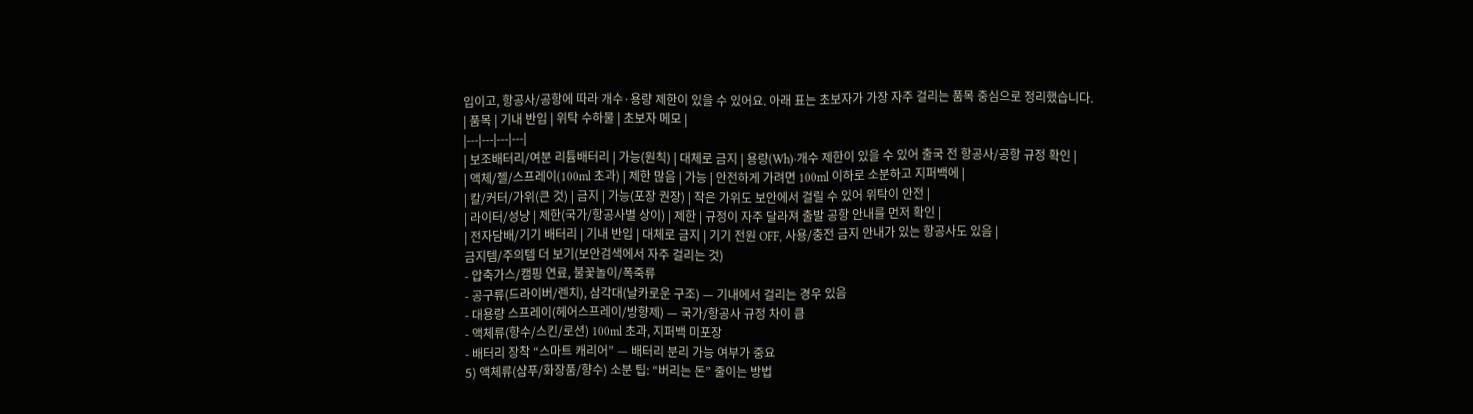입이고, 항공사/공항에 따라 개수·용량 제한이 있을 수 있어요. 아래 표는 초보자가 가장 자주 걸리는 품목 중심으로 정리했습니다.
| 품목 | 기내 반입 | 위탁 수하물 | 초보자 메모 |
|---|---|---|---|
| 보조배터리/여분 리튬배터리 | 가능(원칙) | 대체로 금지 | 용량(Wh)·개수 제한이 있을 수 있어 출국 전 항공사/공항 규정 확인 |
| 액체/젤/스프레이(100ml 초과) | 제한 많음 | 가능 | 안전하게 가려면 100ml 이하로 소분하고 지퍼백에 |
| 칼/커터/가위(큰 것) | 금지 | 가능(포장 권장) | 작은 가위도 보안에서 걸릴 수 있어 위탁이 안전 |
| 라이터/성냥 | 제한(국가/항공사별 상이) | 제한 | 규정이 자주 달라져 출발 공항 안내를 먼저 확인 |
| 전자담배/기기 배터리 | 기내 반입 | 대체로 금지 | 기기 전원 OFF, 사용/충전 금지 안내가 있는 항공사도 있음 |
금지템/주의템 더 보기(보안검색에서 자주 걸리는 것)
- 압축가스/캠핑 연료, 불꽃놀이/폭죽류
- 공구류(드라이버/렌치), 삼각대(날카로운 구조) — 기내에서 걸리는 경우 있음
- 대용량 스프레이(헤어스프레이/방향제) — 국가/항공사 규정 차이 큼
- 액체류(향수/스킨/로션) 100ml 초과, 지퍼백 미포장
- 배터리 장착 “스마트 캐리어” — 배터리 분리 가능 여부가 중요
5) 액체류(샴푸/화장품/향수) 소분 팁: “버리는 돈” 줄이는 방법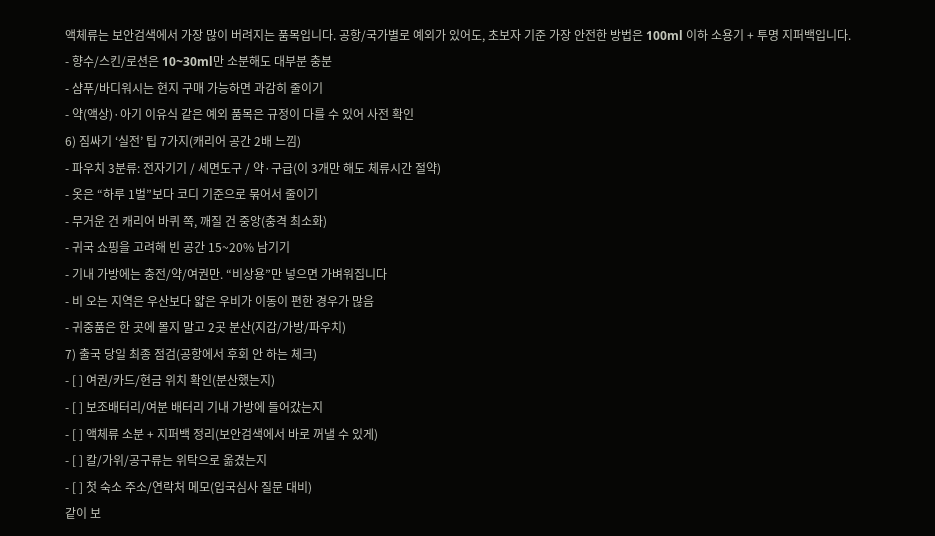액체류는 보안검색에서 가장 많이 버려지는 품목입니다. 공항/국가별로 예외가 있어도, 초보자 기준 가장 안전한 방법은 100ml 이하 소용기 + 투명 지퍼백입니다.
- 향수/스킨/로션은 10~30ml만 소분해도 대부분 충분
- 샴푸/바디워시는 현지 구매 가능하면 과감히 줄이기
- 약(액상)·아기 이유식 같은 예외 품목은 규정이 다를 수 있어 사전 확인
6) 짐싸기 ‘실전’ 팁 7가지(캐리어 공간 2배 느낌)
- 파우치 3분류: 전자기기 / 세면도구 / 약·구급(이 3개만 해도 체류시간 절약)
- 옷은 “하루 1벌”보다 코디 기준으로 묶어서 줄이기
- 무거운 건 캐리어 바퀴 쪽, 깨질 건 중앙(충격 최소화)
- 귀국 쇼핑을 고려해 빈 공간 15~20% 남기기
- 기내 가방에는 충전/약/여권만. “비상용”만 넣으면 가벼워집니다
- 비 오는 지역은 우산보다 얇은 우비가 이동이 편한 경우가 많음
- 귀중품은 한 곳에 몰지 말고 2곳 분산(지갑/가방/파우치)
7) 출국 당일 최종 점검(공항에서 후회 안 하는 체크)
- [ ] 여권/카드/현금 위치 확인(분산했는지)
- [ ] 보조배터리/여분 배터리 기내 가방에 들어갔는지
- [ ] 액체류 소분 + 지퍼백 정리(보안검색에서 바로 꺼낼 수 있게)
- [ ] 칼/가위/공구류는 위탁으로 옮겼는지
- [ ] 첫 숙소 주소/연락처 메모(입국심사 질문 대비)
같이 보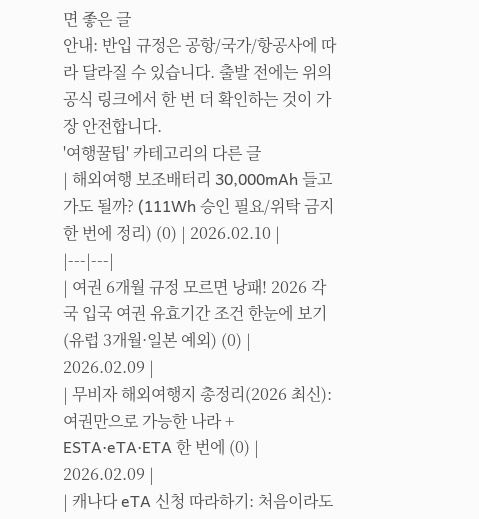면 좋은 글
안내: 반입 규정은 공항/국가/항공사에 따라 달라질 수 있습니다. 출발 전에는 위의 공식 링크에서 한 번 더 확인하는 것이 가장 안전합니다.
'여행꿀팁' 카테고리의 다른 글
| 해외여행 보조배터리 30,000mAh 들고가도 될까? (111Wh 승인 필요/위탁 금지 한 번에 정리) (0) | 2026.02.10 |
|---|---|
| 여권 6개월 규정 모르면 낭패! 2026 각국 입국 여권 유효기간 조건 한눈에 보기(유럽 3개월·일본 예외) (0) | 2026.02.09 |
| 무비자 해외여행지 총정리(2026 최신): 여권만으로 가능한 나라 + ESTA·eTA·ETA 한 번에 (0) | 2026.02.09 |
| 캐나다 eTA 신청 따라하기: 처음이라도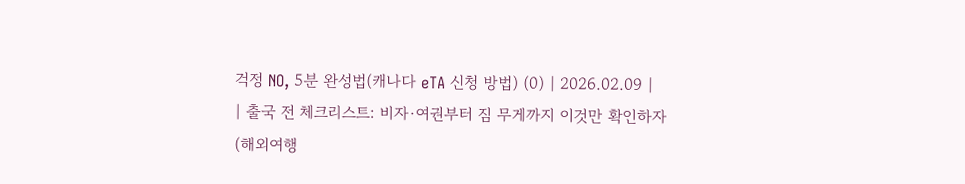걱정 NO, 5분 완성법(캐나다 eTA 신청 방법) (0) | 2026.02.09 |
| 출국 전 체크리스트: 비자·여권부터 짐 무게까지 이것만 확인하자(해외여행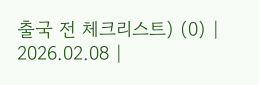출국 전 체크리스트) (0) | 2026.02.08 |